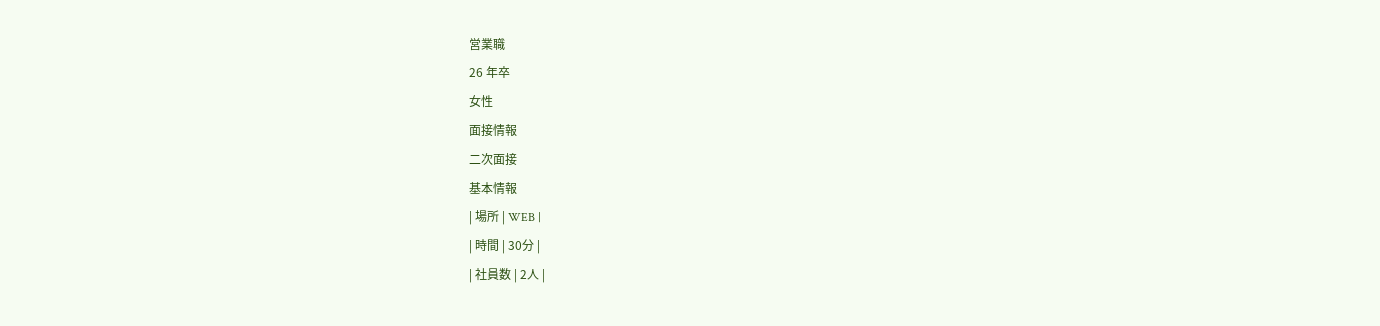営業職
26 年卒
女性
面接情報
二次面接
基本情報
| 場所 | WEB |
| 時間 | 30分 |
| 社員数 | 2人 |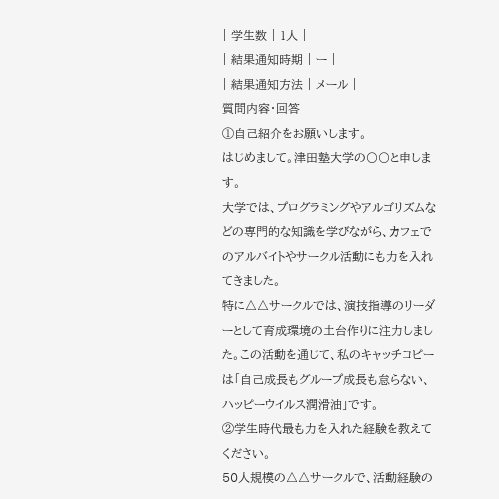| 学生数 | 1人 |
| 結果通知時期 | ー |
| 結果通知方法 | メール |
質問内容・回答
①自己紹介をお願いします。
はじめまして。津田塾大学の〇〇と申します。
大学では、プログラミングやアルゴリズムなどの専門的な知識を学びながら、カフェでのアルバイトやサークル活動にも力を入れてきました。
特に△△サークルでは、演技指導のリーダーとして育成環境の土台作りに注力しました。この活動を通じて、私のキャッチコピーは「自己成長もグループ成長も怠らない、ハッピーウイルス潤滑油」です。
②学生時代最も力を入れた経験を教えてください。
50人規模の△△サークルで、活動経験の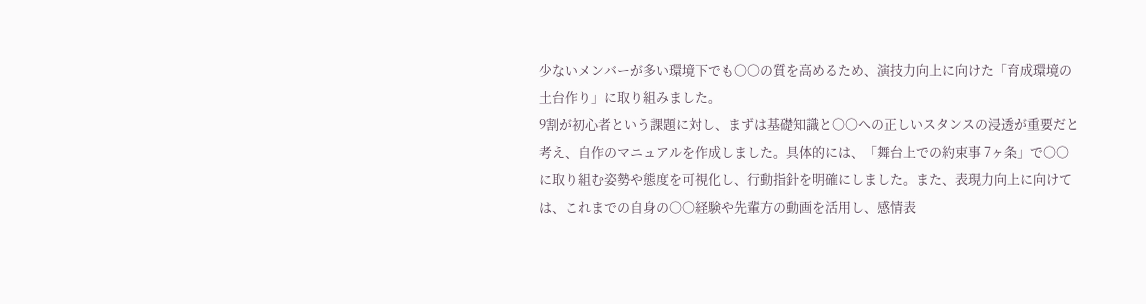少ないメンバーが多い環境下でも〇〇の質を高めるため、演技力向上に向けた「育成環境の土台作り」に取り組みました。
9割が初心者という課題に対し、まずは基礎知識と〇〇への正しいスタンスの浸透が重要だと考え、自作のマニュアルを作成しました。具体的には、「舞台上での約束事 7ヶ条」で〇〇に取り組む姿勢や態度を可視化し、行動指針を明確にしました。また、表現力向上に向けては、これまでの自身の〇〇経験や先輩方の動画を活用し、感情表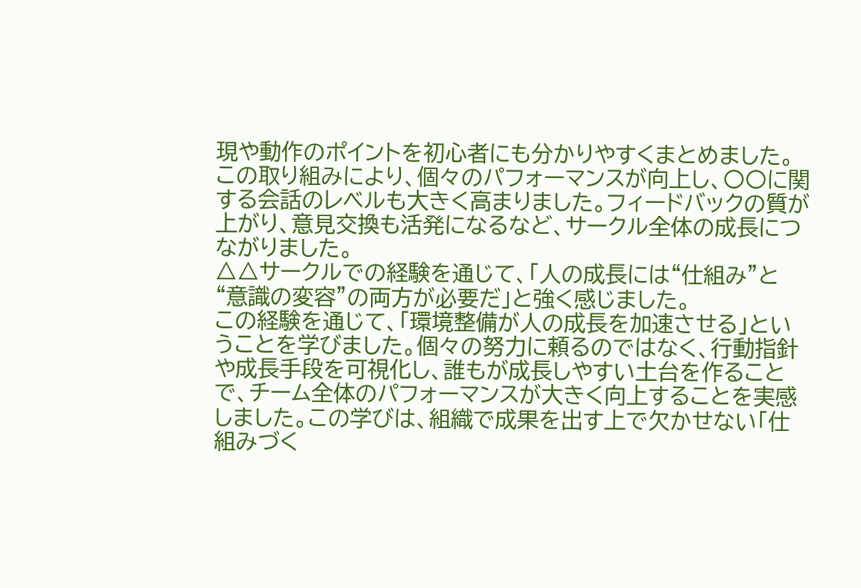現や動作のポイントを初心者にも分かりやすくまとめました。
この取り組みにより、個々のパフォーマンスが向上し、〇〇に関する会話のレベルも大きく高まりました。フィードバックの質が上がり、意見交換も活発になるなど、サークル全体の成長につながりました。
△△サークルでの経験を通じて、「人の成長には“仕組み”と“意識の変容”の両方が必要だ」と強く感じました。
この経験を通じて、「環境整備が人の成長を加速させる」ということを学びました。個々の努力に頼るのではなく、行動指針や成長手段を可視化し、誰もが成長しやすい土台を作ることで、チーム全体のパフォーマンスが大きく向上することを実感しました。この学びは、組織で成果を出す上で欠かせない「仕組みづく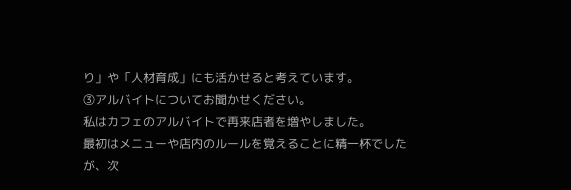り」や「人材育成」にも活かせると考えています。
③アルバイトについてお聞かせください。
私はカフェのアルバイトで再来店者を増やしました。
最初はメニューや店内のルールを覚えることに精一杯でしたが、次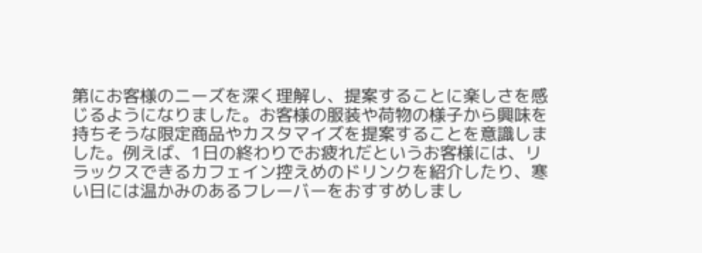第にお客様のニーズを深く理解し、提案することに楽しさを感じるようになりました。お客様の服装や荷物の様子から興味を持ちそうな限定商品やカスタマイズを提案することを意識しました。例えば、1日の終わりでお疲れだというお客様には、リラックスできるカフェイン控えめのドリンクを紹介したり、寒い日には温かみのあるフレーバーをおすすめしまし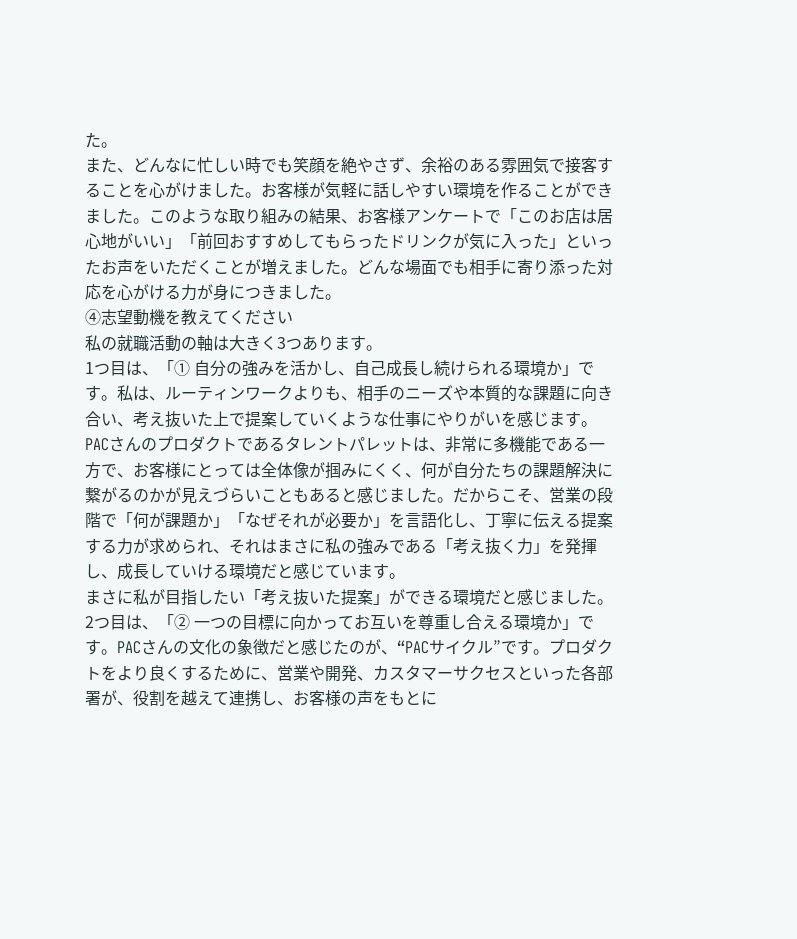た。
また、どんなに忙しい時でも笑顔を絶やさず、余裕のある雰囲気で接客することを心がけました。お客様が気軽に話しやすい環境を作ることができました。このような取り組みの結果、お客様アンケートで「このお店は居心地がいい」「前回おすすめしてもらったドリンクが気に入った」といったお声をいただくことが増えました。どんな場面でも相手に寄り添った対応を心がける力が身につきました。
④志望動機を教えてください
私の就職活動の軸は大きく3つあります。
1つ目は、「① 自分の強みを活かし、自己成長し続けられる環境か」です。私は、ルーティンワークよりも、相手のニーズや本質的な課題に向き合い、考え抜いた上で提案していくような仕事にやりがいを感じます。PACさんのプロダクトであるタレントパレットは、非常に多機能である一方で、お客様にとっては全体像が掴みにくく、何が自分たちの課題解決に繋がるのかが見えづらいこともあると感じました。だからこそ、営業の段階で「何が課題か」「なぜそれが必要か」を言語化し、丁寧に伝える提案する力が求められ、それはまさに私の強みである「考え抜く力」を発揮し、成長していける環境だと感じています。
まさに私が目指したい「考え抜いた提案」ができる環境だと感じました。
2つ目は、「② 一つの目標に向かってお互いを尊重し合える環境か」です。PACさんの文化の象徴だと感じたのが、“PACサイクル”です。プロダクトをより良くするために、営業や開発、カスタマーサクセスといった各部署が、役割を越えて連携し、お客様の声をもとに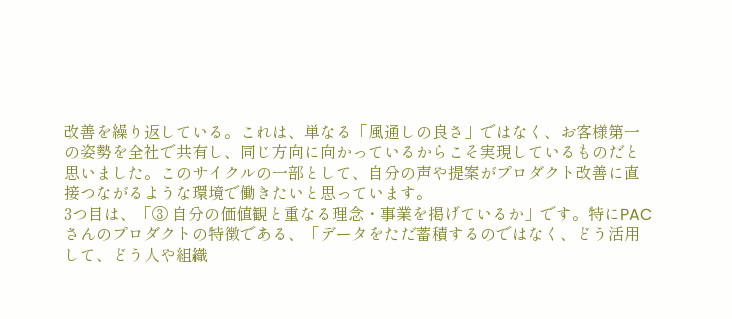改善を繰り返している。これは、単なる「風通しの良さ」ではなく、お客様第一の姿勢を全社で共有し、同じ方向に向かっているからこそ実現しているものだと思いました。このサイクルの一部として、自分の声や提案がプロダクト改善に直接つながるような環境で働きたいと思っています。
3つ目は、「③ 自分の価値観と重なる理念・事業を掲げているか」です。特にPACさんのプロダクトの特徴である、「データをただ蓄積するのではなく、どう活用して、どう人や組織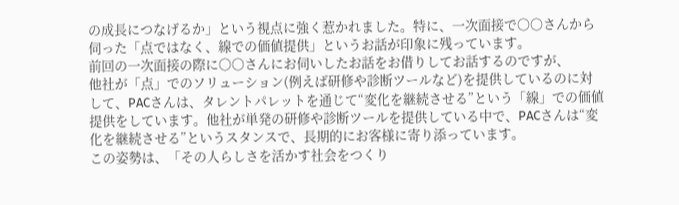の成長につなげるか」という視点に強く惹かれました。特に、一次面接で〇〇さんから伺った「点ではなく、線での価値提供」というお話が印象に残っています。
前回の一次面接の際に〇〇さんにお伺いしたお話をお借りしてお話するのですが、
他社が「点」でのソリューション(例えば研修や診断ツールなど)を提供しているのに対して、PACさんは、タレントパレットを通じて“変化を継続させる”という「線」での価値提供をしています。他社が単発の研修や診断ツールを提供している中で、PACさんは“変化を継続させる”というスタンスで、長期的にお客様に寄り添っています。
この姿勢は、「その人らしさを活かす社会をつくり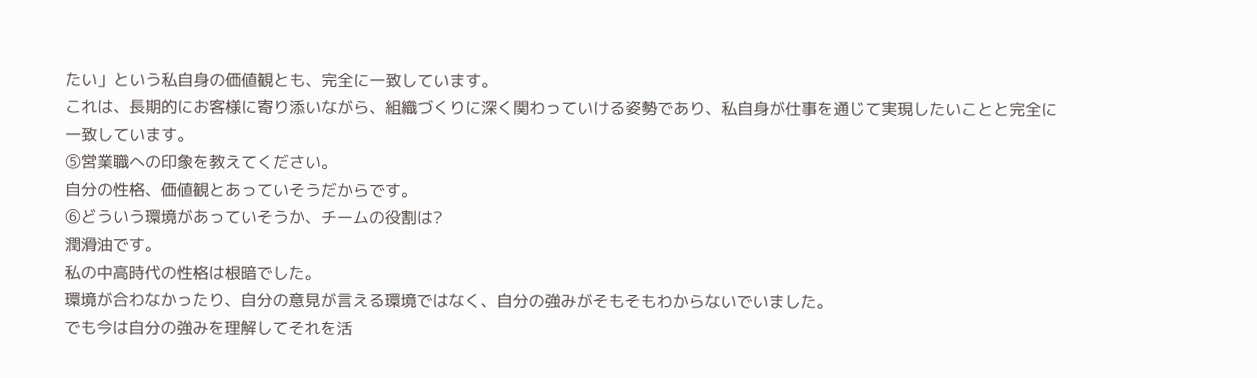たい」という私自身の価値観とも、完全に一致しています。
これは、長期的にお客様に寄り添いながら、組織づくりに深く関わっていける姿勢であり、私自身が仕事を通じて実現したいことと完全に一致しています。
⑤営業職への印象を教えてください。
自分の性格、価値観とあっていそうだからです。
⑥どういう環境があっていそうか、チームの役割は?
潤滑油です。
私の中高時代の性格は根暗でした。
環境が合わなかったり、自分の意見が言える環境ではなく、自分の強みがそもそもわからないでいました。
でも今は自分の強みを理解してそれを活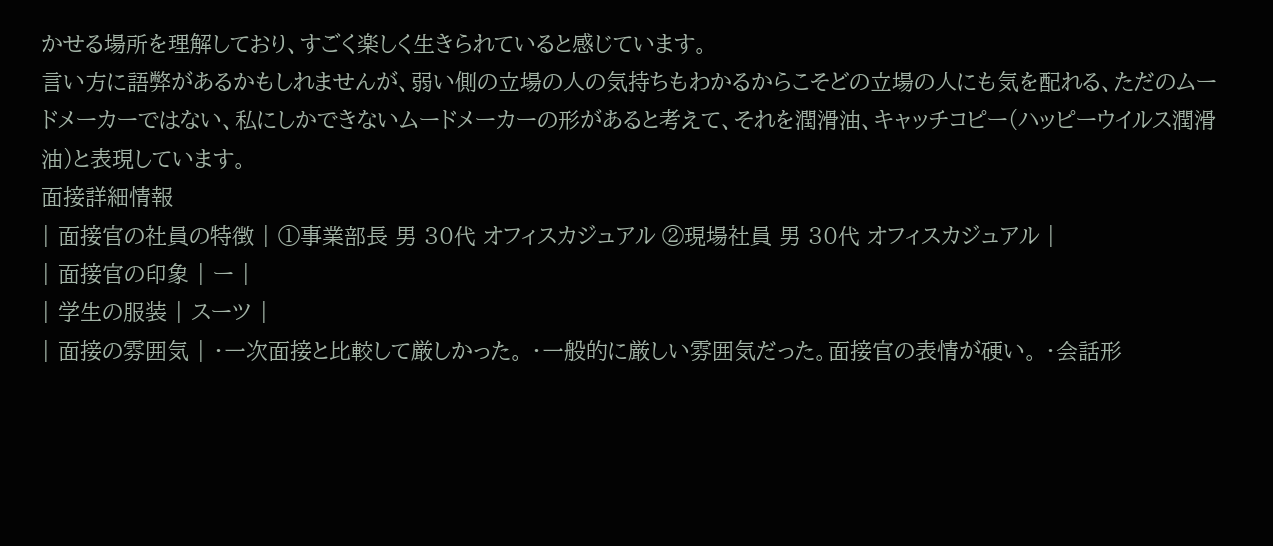かせる場所を理解しており、すごく楽しく生きられていると感じています。
言い方に語弊があるかもしれませんが、弱い側の立場の人の気持ちもわかるからこそどの立場の人にも気を配れる、ただのムードメーカーではない、私にしかできないムードメーカーの形があると考えて、それを潤滑油、キャッチコピー(ハッピーウイルス潤滑油)と表現しています。
面接詳細情報
| 面接官の社員の特徴 | ①事業部長 男 30代 オフィスカジュアル ②現場社員 男 30代 オフィスカジュアル |
| 面接官の印象 | ー |
| 学生の服装 | スーツ |
| 面接の雰囲気 | ・一次面接と比較して厳しかった。 ・一般的に厳しい雰囲気だった。面接官の表情が硬い。 ・会話形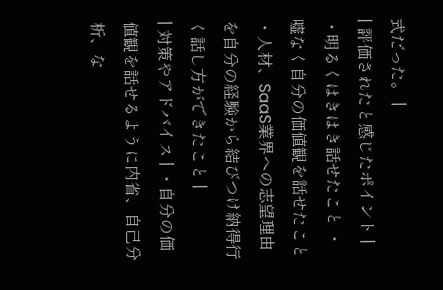式だった。 |
| 評価されたと感じたポイント | ・明るくはきはき話せたこと ・嘘なく自分の価値観を話せたこと ・人材、SaaS業界への志望理由を自分の経験から結びつけ納得行く話し方ができたこと |
| 対策やアドバイス | ・自分の価値観を話せるように内省、自己分析、な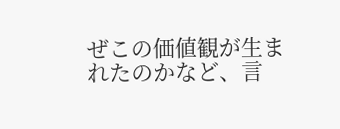ぜこの価値観が生まれたのかなど、言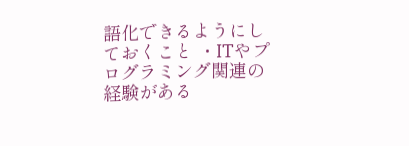語化できるようにしておくこと ・ITやプログラミング関連の経験がある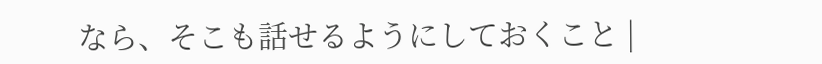なら、そこも話せるようにしておくこと |